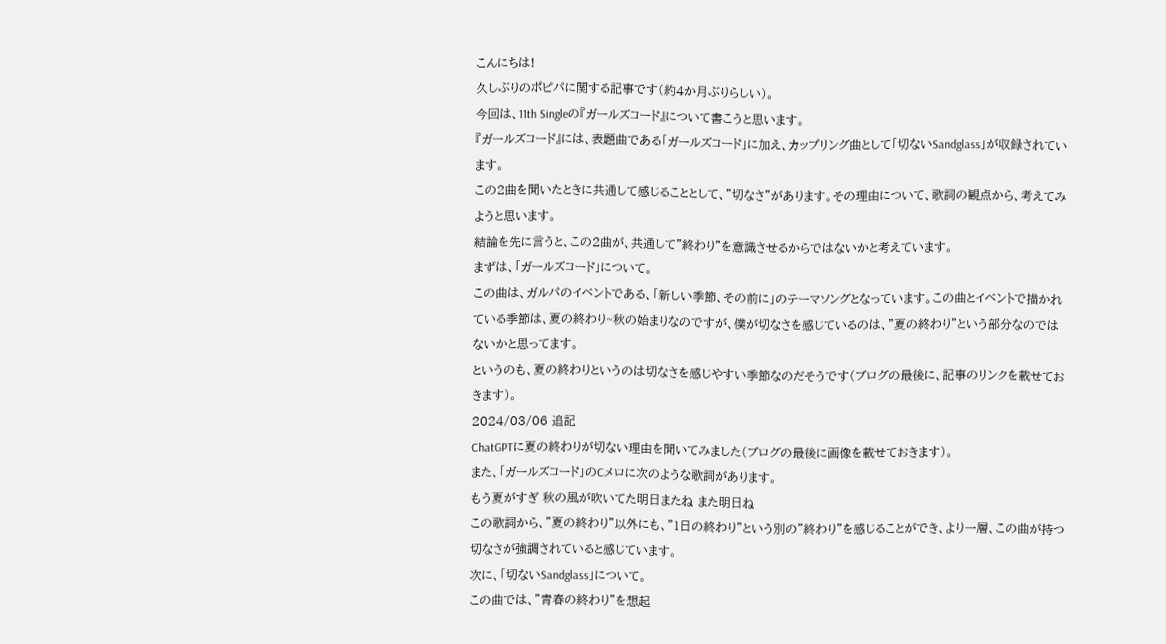こんにちは!
久しぶりのポピパに関する記事です(約4か月ぶりらしい)。
今回は、11th Singleの『ガールズコード』について書こうと思います。
『ガールズコード』には、表題曲である「ガールズコード」に加え、カップリング曲として「切ないSandglass」が収録されています。
この2曲を聞いたときに共通して感じることとして、"切なさ"があります。その理由について、歌詞の観点から、考えてみようと思います。
結論を先に言うと、この2曲が、共通して"終わり"を意識させるからではないかと考えています。
まずは、「ガールズコード」について。
この曲は、ガルパのイベントである、「新しい季節、その前に」のテーマソングとなっています。この曲とイベントで描かれている季節は、夏の終わり~秋の始まりなのですが、僕が切なさを感じているのは、"夏の終わり"という部分なのではないかと思ってます。
というのも、夏の終わりというのは切なさを感じやすい季節なのだそうです(ブログの最後に、記事のリンクを載せておきます)。
2024/03/06 追記
ChatGPTに夏の終わりが切ない理由を聞いてみました(ブログの最後に画像を載せておきます)。
また、「ガールズコード」のCメロに次のような歌詞があります。
もう夏がすぎ 秋の風が吹いてた明日またね また明日ね
この歌詞から、"夏の終わり"以外にも、"1日の終わり"という別の"終わり"を感じることができ、より一層、この曲が持つ切なさが強調されていると感じています。
次に、「切ないSandglass」について。
この曲では、"青春の終わり"を想起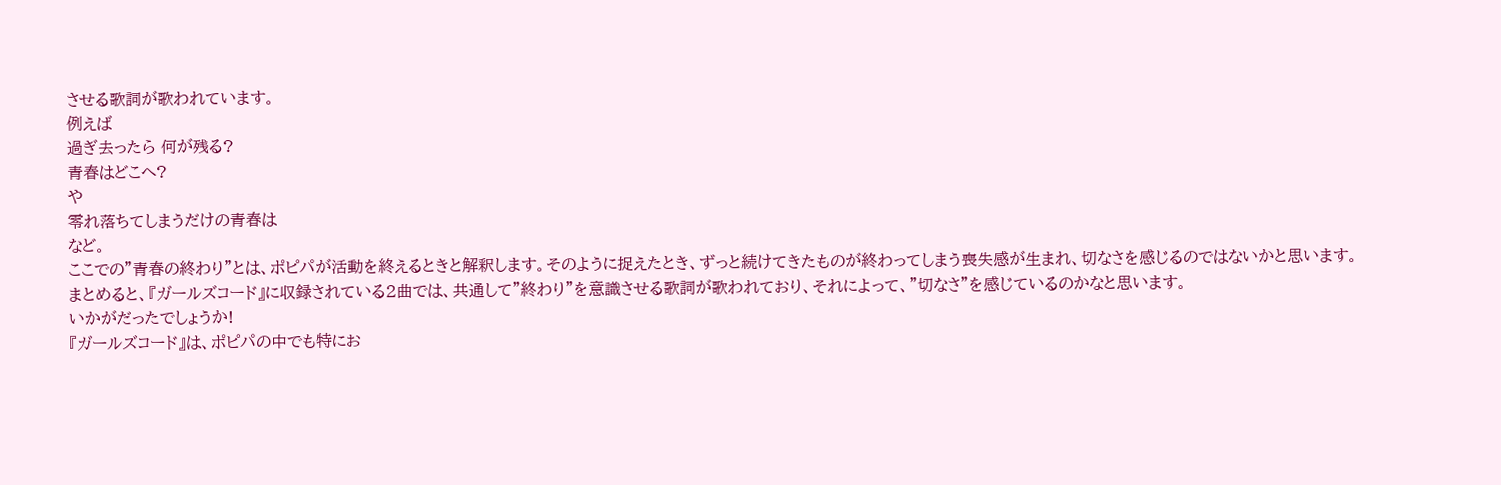させる歌詞が歌われています。
例えば
過ぎ去ったら 何が残る?
青春はどこへ?
や
零れ落ちてしまうだけの青春は
など。
ここでの"青春の終わり"とは、ポピパが活動を終えるときと解釈します。そのように捉えたとき、ずっと続けてきたものが終わってしまう喪失感が生まれ、切なさを感じるのではないかと思います。
まとめると、『ガールズコード』に収録されている2曲では、共通して"終わり"を意識させる歌詞が歌われており、それによって、"切なさ"を感じているのかなと思います。
いかがだったでしょうか!
『ガールズコード』は、ポピパの中でも特にお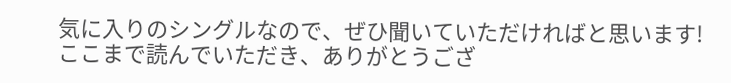気に入りのシングルなので、ぜひ聞いていただければと思います!
ここまで読んでいただき、ありがとうござ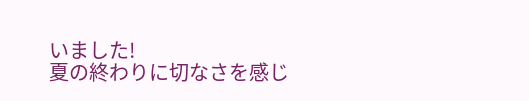いました!
夏の終わりに切なさを感じ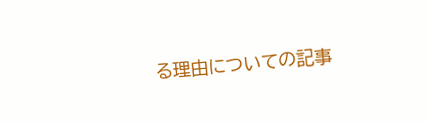る理由についての記事